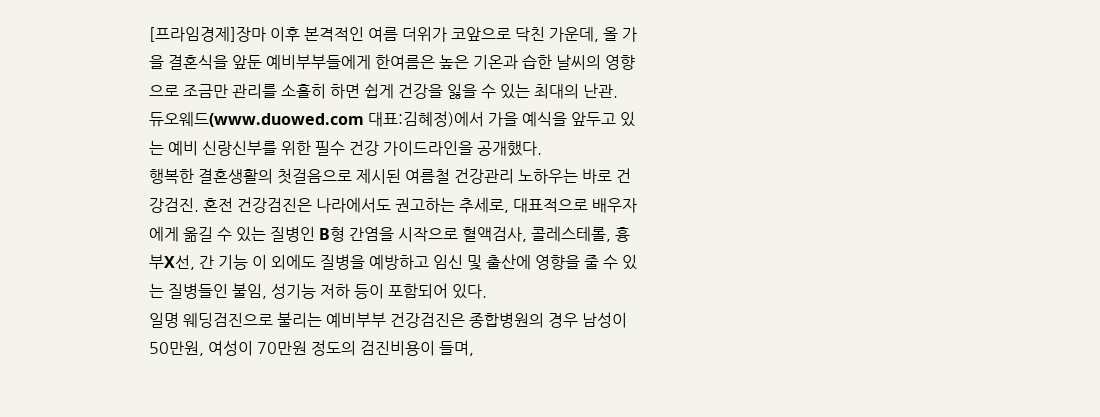[프라임경제]장마 이후 본격적인 여름 더위가 코앞으로 닥친 가운데, 올 가을 결혼식을 앞둔 예비부부들에게 한여름은 높은 기온과 습한 날씨의 영향으로 조금만 관리를 소홀히 하면 쉽게 건강을 잃을 수 있는 최대의 난관.
듀오웨드(www.duowed.com 대표:김혜정)에서 가을 예식을 앞두고 있는 예비 신랑신부를 위한 필수 건강 가이드라인을 공개했다.
행복한 결혼생활의 첫걸음으로 제시된 여름철 건강관리 노하우는 바로 건강검진. 혼전 건강검진은 나라에서도 권고하는 추세로, 대표적으로 배우자에게 옮길 수 있는 질병인 B형 간염을 시작으로 혈액검사, 콜레스테롤, 흉부X선, 간 기능 이 외에도 질병을 예방하고 임신 및 출산에 영향을 줄 수 있는 질병들인 불임, 성기능 저하 등이 포함되어 있다.
일명 웨딩검진으로 불리는 예비부부 건강검진은 종합병원의 경우 남성이 50만원, 여성이 70만원 정도의 검진비용이 들며,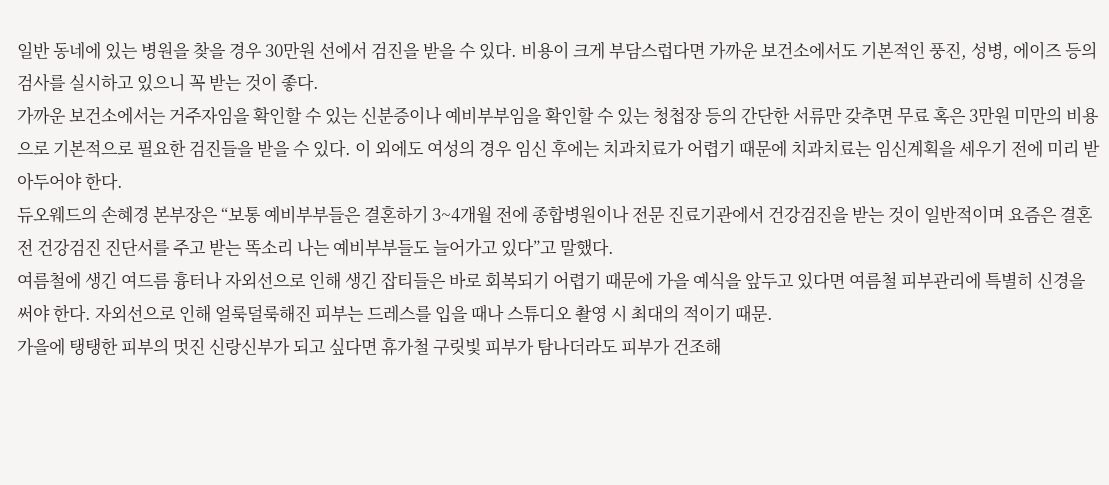일반 동네에 있는 병원을 찾을 경우 30만원 선에서 검진을 받을 수 있다. 비용이 크게 부담스럽다면 가까운 보건소에서도 기본적인 풍진, 성병, 에이즈 등의 검사를 실시하고 있으니 꼭 받는 것이 좋다.
가까운 보건소에서는 거주자임을 확인할 수 있는 신분증이나 예비부부임을 확인할 수 있는 청첩장 등의 간단한 서류만 갖추면 무료 혹은 3만원 미만의 비용으로 기본적으로 필요한 검진들을 받을 수 있다. 이 외에도 여성의 경우 임신 후에는 치과치료가 어렵기 때문에 치과치료는 임신계획을 세우기 전에 미리 받아두어야 한다.
듀오웨드의 손혜경 본부장은 “보통 예비부부들은 결혼하기 3~4개월 전에 종합병원이나 전문 진료기관에서 건강검진을 받는 것이 일반적이며 요즘은 결혼 전 건강검진 진단서를 주고 받는 똑소리 나는 예비부부들도 늘어가고 있다”고 말했다.
여름철에 생긴 여드름 흉터나 자외선으로 인해 생긴 잡티들은 바로 회복되기 어렵기 때문에 가을 예식을 앞두고 있다면 여름철 피부관리에 특별히 신경을 써야 한다. 자외선으로 인해 얼룩덜룩해진 피부는 드레스를 입을 때나 스튜디오 촬영 시 최대의 적이기 때문.
가을에 탱탱한 피부의 멋진 신랑신부가 되고 싶다면 휴가철 구릿빛 피부가 탐나더라도 피부가 건조해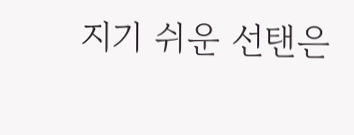지기 쉬운 선탠은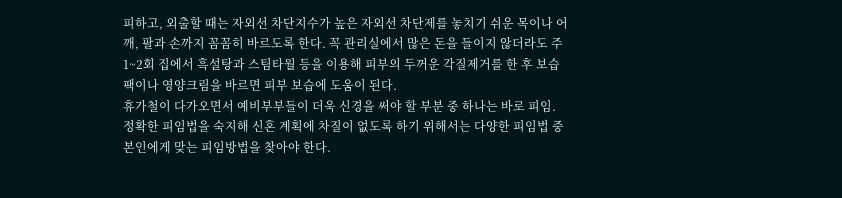피하고, 외출할 때는 자외선 차단지수가 높은 자외선 차단제를 놓치기 쉬운 목이나 어깨, 팔과 손까지 꼼꼼히 바르도록 한다. 꼭 관리실에서 많은 돈을 들이지 않더라도 주 1~2회 집에서 흑설탕과 스팀타월 등을 이용해 피부의 두꺼운 각질제거를 한 후 보습팩이나 영양크림을 바르면 피부 보습에 도움이 된다.
휴가철이 다가오면서 예비부부들이 더욱 신경을 써야 할 부분 중 하나는 바로 피임.
정확한 피임법을 숙지해 신혼 계획에 차질이 없도록 하기 위해서는 다양한 피임법 중 본인에게 맞는 피임방법을 찾아야 한다.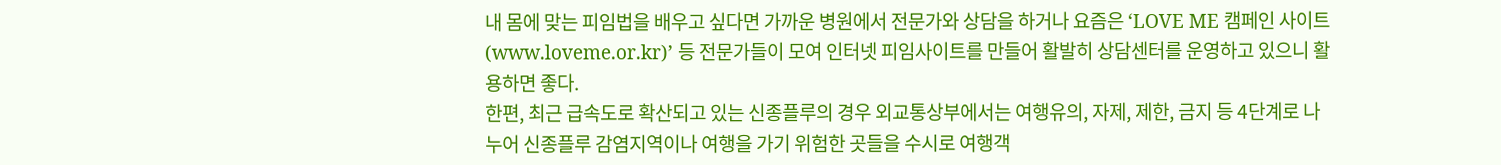내 몸에 맞는 피임법을 배우고 싶다면 가까운 병원에서 전문가와 상담을 하거나 요즘은 ‘LOVE ME 캠페인 사이트(www.loveme.or.kr)’ 등 전문가들이 모여 인터넷 피임사이트를 만들어 활발히 상담센터를 운영하고 있으니 활용하면 좋다.
한편, 최근 급속도로 확산되고 있는 신종플루의 경우 외교통상부에서는 여행유의, 자제, 제한, 금지 등 4단계로 나누어 신종플루 감염지역이나 여행을 가기 위험한 곳들을 수시로 여행객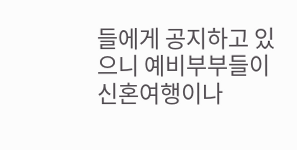들에게 공지하고 있으니 예비부부들이 신혼여행이나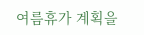여름휴가 계획을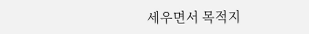세우면서 목적지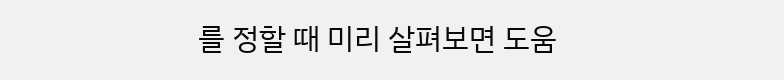를 정할 때 미리 살펴보면 도움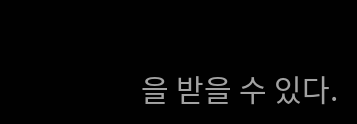을 받을 수 있다.